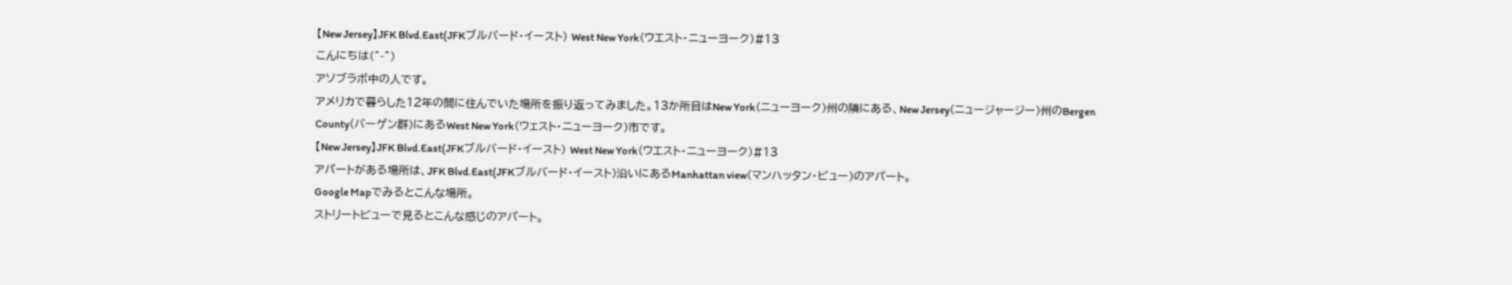【New Jersey】JFK Blvd.East(JFKブルバード・イースト) West New York(ウエスト・ニューヨーク)#13
こんにちは(^-^)
アソブラボ中の人です。
アメリカで暮らした12年の間に住んでいた場所を振り返ってみました。13か所目はNew York(ニューヨーク)州の隣にある、New Jersey(ニュージャージー)州のBergen County(バーゲン群)にあるWest New York(ウェスト・ニューヨーク)市です。
【New Jersey】JFK Blvd.East(JFKブルバード・イースト) West New York(ウエスト・ニューヨーク)#13
アパートがある場所は、JFK Blvd.East(JFKブルバード・イースト)沿いにあるManhattan view(マンハッタン・ビュー)のアパート。
Google Mapでみるとこんな場所。
ストリートビューで見るとこんな感じのアパート。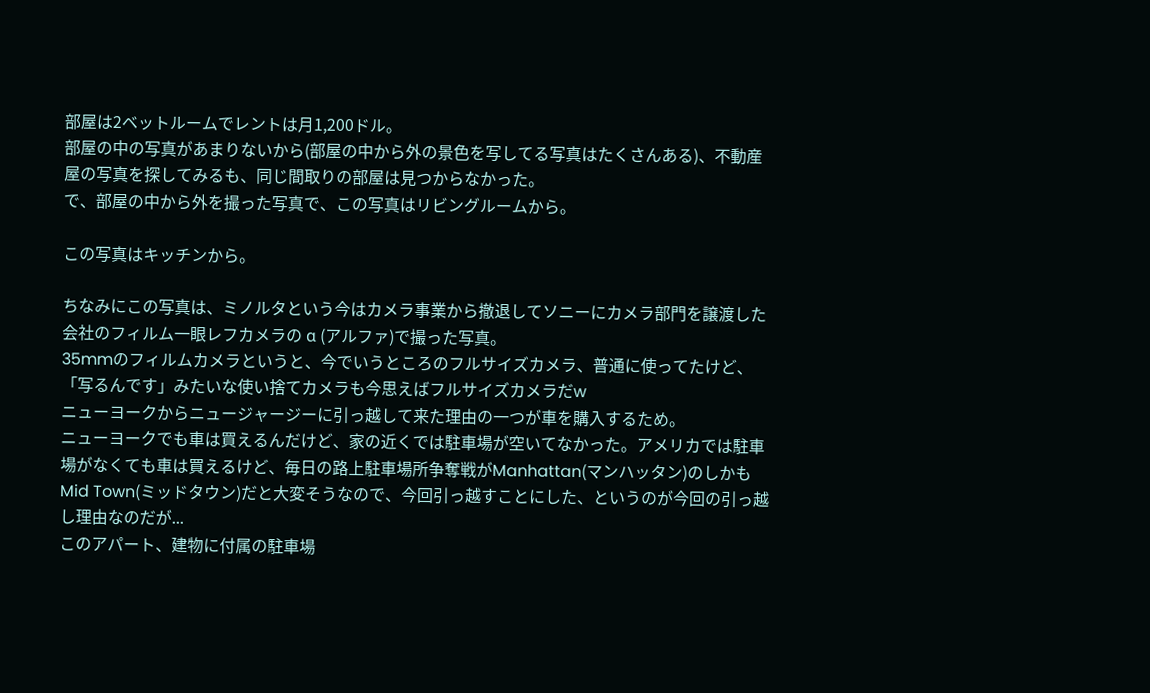部屋は2ベットルームでレントは月1,200ドル。
部屋の中の写真があまりないから(部屋の中から外の景色を写してる写真はたくさんある)、不動産屋の写真を探してみるも、同じ間取りの部屋は見つからなかった。
で、部屋の中から外を撮った写真で、この写真はリビングルームから。

この写真はキッチンから。

ちなみにこの写真は、ミノルタという今はカメラ事業から撤退してソニーにカメラ部門を譲渡した会社のフィルム一眼レフカメラの α (アルファ)で撮った写真。
35mmのフィルムカメラというと、今でいうところのフルサイズカメラ、普通に使ってたけど、「写るんです」みたいな使い捨てカメラも今思えばフルサイズカメラだw
ニューヨークからニュージャージーに引っ越して来た理由の一つが車を購入するため。
ニューヨークでも車は買えるんだけど、家の近くでは駐車場が空いてなかった。アメリカでは駐車場がなくても車は買えるけど、毎日の路上駐車場所争奪戦がManhattan(マンハッタン)のしかもMid Town(ミッドタウン)だと大変そうなので、今回引っ越すことにした、というのが今回の引っ越し理由なのだが...
このアパート、建物に付属の駐車場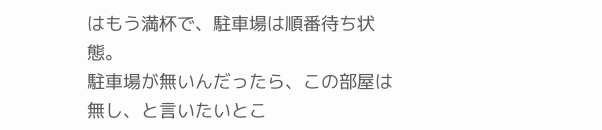はもう満杯で、駐車場は順番待ち状態。
駐車場が無いんだったら、この部屋は無し、と言いたいとこ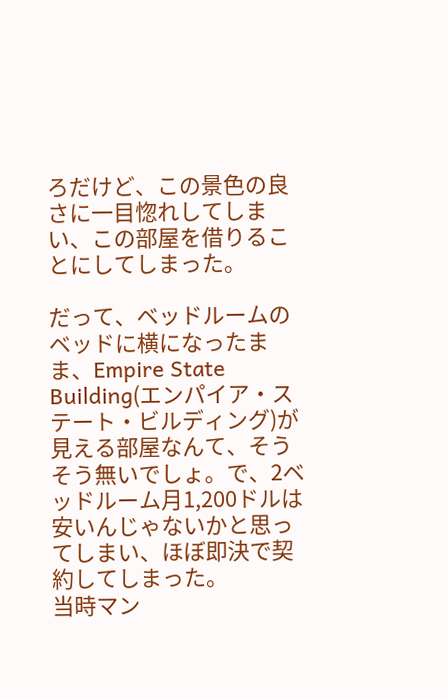ろだけど、この景色の良さに一目惚れしてしまい、この部屋を借りることにしてしまった。

だって、ベッドルームのベッドに横になったまま、Empire State Building(エンパイア・ステート・ビルディング)が見える部屋なんて、そうそう無いでしょ。で、2ベッドルーム月1,200ドルは安いんじゃないかと思ってしまい、ほぼ即決で契約してしまった。
当時マン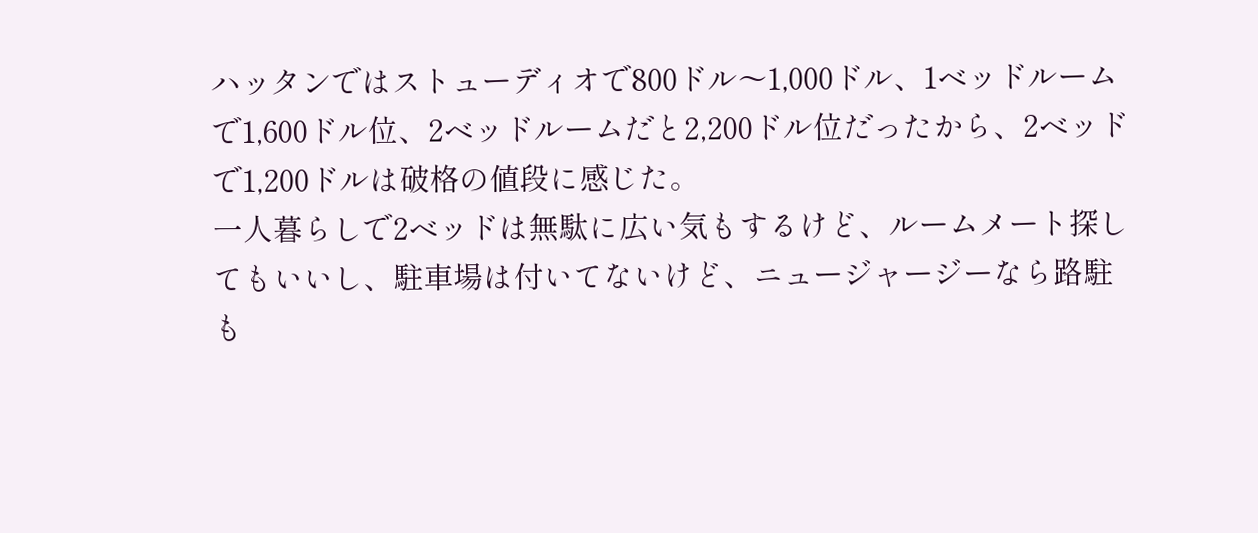ハッタンではストューディオで800ドル〜1,000ドル、1ベッドルームで1,600ドル位、2ベッドルームだと2,200ドル位だったから、2ベッドで1,200ドルは破格の値段に感じた。
一人暮らしで2ベッドは無駄に広い気もするけど、ルームメート探してもいいし、駐車場は付いてないけど、ニュージャージーなら路駐も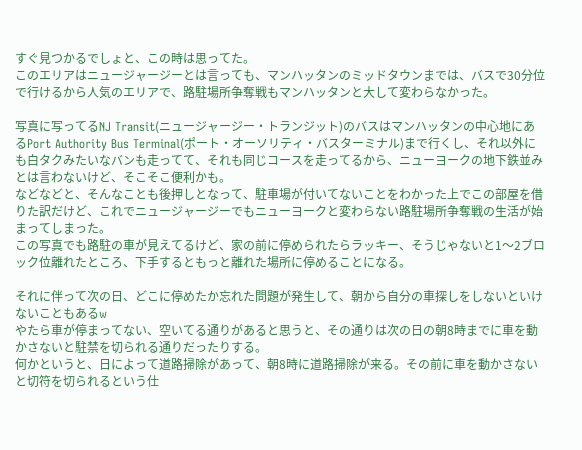すぐ見つかるでしょと、この時は思ってた。
このエリアはニュージャージーとは言っても、マンハッタンのミッドタウンまでは、バスで30分位で行けるから人気のエリアで、路駐場所争奪戦もマンハッタンと大して変わらなかった。

写真に写ってるNJ Transit(ニュージャージー・トランジット)のバスはマンハッタンの中心地にあるPort Authority Bus Terminal(ポート・オーソリティ・バスターミナル)まで行くし、それ以外にも白タクみたいなバンも走ってて、それも同じコースを走ってるから、ニューヨークの地下鉄並みとは言わないけど、そこそこ便利かも。
などなどと、そんなことも後押しとなって、駐車場が付いてないことをわかった上でこの部屋を借りた訳だけど、これでニュージャージーでもニューヨークと変わらない路駐場所争奪戦の生活が始まってしまった。
この写真でも路駐の車が見えてるけど、家の前に停められたらラッキー、そうじゃないと1〜2ブロック位離れたところ、下手するともっと離れた場所に停めることになる。

それに伴って次の日、どこに停めたか忘れた問題が発生して、朝から自分の車探しをしないといけないこともあるw
やたら車が停まってない、空いてる通りがあると思うと、その通りは次の日の朝8時までに車を動かさないと駐禁を切られる通りだったりする。
何かというと、日によって道路掃除があって、朝8時に道路掃除が来る。その前に車を動かさないと切符を切られるという仕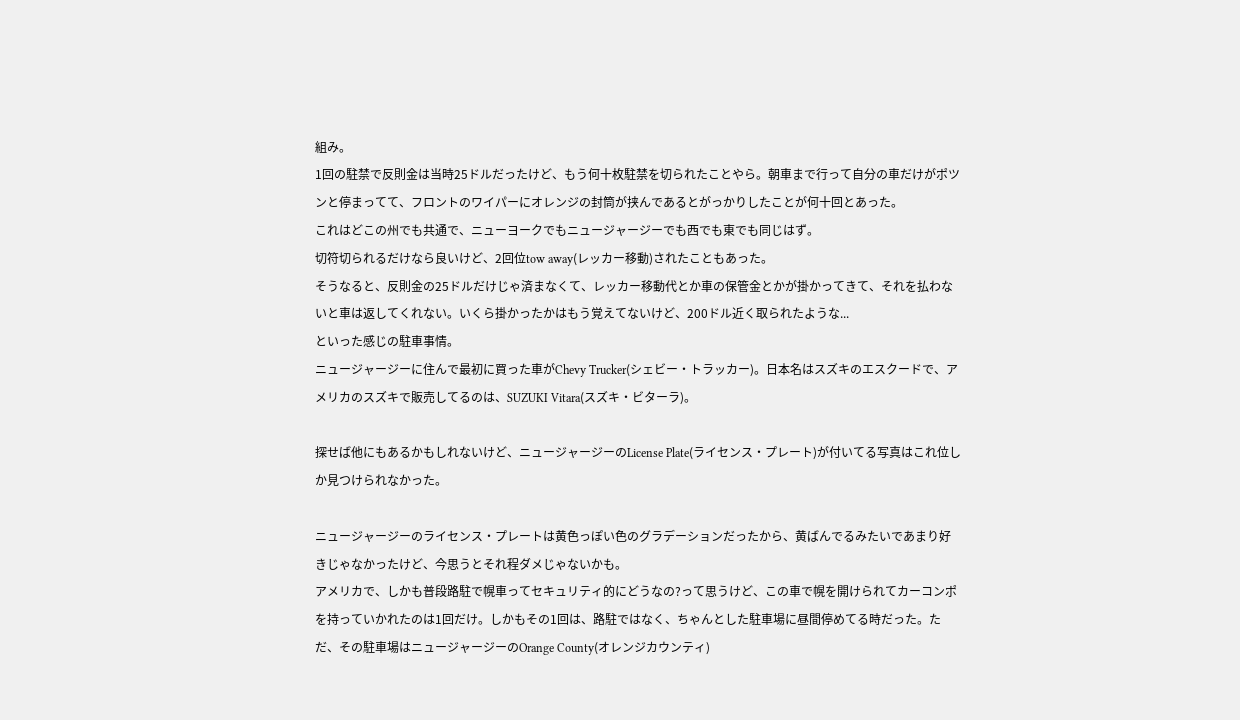組み。
1回の駐禁で反則金は当時25ドルだったけど、もう何十枚駐禁を切られたことやら。朝車まで行って自分の車だけがポツンと停まってて、フロントのワイパーにオレンジの封筒が挟んであるとがっかりしたことが何十回とあった。
これはどこの州でも共通で、ニューヨークでもニュージャージーでも西でも東でも同じはず。
切符切られるだけなら良いけど、2回位tow away(レッカー移動)されたこともあった。
そうなると、反則金の25ドルだけじゃ済まなくて、レッカー移動代とか車の保管金とかが掛かってきて、それを払わないと車は返してくれない。いくら掛かったかはもう覚えてないけど、200ドル近く取られたような...
といった感じの駐車事情。
ニュージャージーに住んで最初に買った車がChevy Trucker(シェビー・トラッカー)。日本名はスズキのエスクードで、アメリカのスズキで販売してるのは、SUZUKI Vitara(スズキ・ビターラ)。

探せば他にもあるかもしれないけど、ニュージャージーのLicense Plate(ライセンス・プレート)が付いてる写真はこれ位しか見つけられなかった。

ニュージャージーのライセンス・プレートは黄色っぽい色のグラデーションだったから、黄ばんでるみたいであまり好きじゃなかったけど、今思うとそれ程ダメじゃないかも。
アメリカで、しかも普段路駐で幌車ってセキュリティ的にどうなの?って思うけど、この車で幌を開けられてカーコンポを持っていかれたのは1回だけ。しかもその1回は、路駐ではなく、ちゃんとした駐車場に昼間停めてる時だった。ただ、その駐車場はニュージャージーのOrange County(オレンジカウンティ)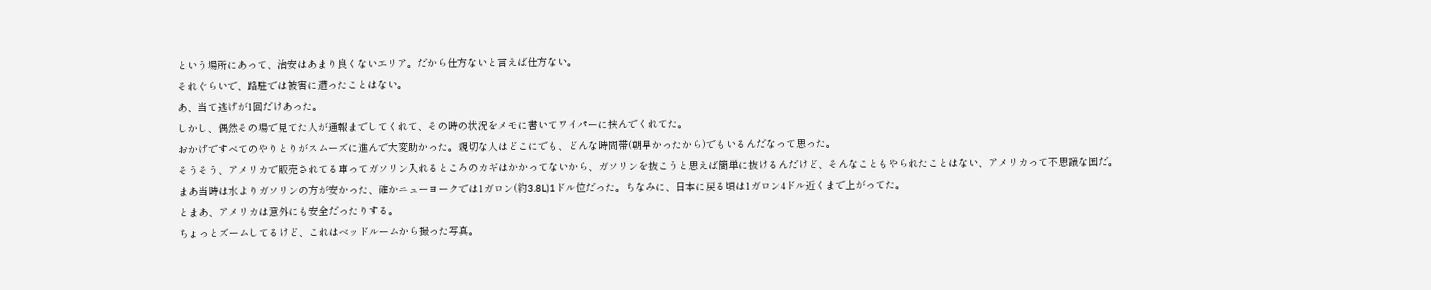という場所にあって、治安はあまり良くないエリア。だから仕方ないと言えば仕方ない。
それぐらいで、路駐では被害に遭ったことはない。
あ、当て逃げが1回だけあった。
しかし、偶然その場で見てた人が通報までしてくれて、その時の状況をメモに書いてワイパーに挟んでくれてた。
おかげですべてのやりとりがスムーズに進んで大変助かった。親切な人はどこにでも、どんな時間帯(朝早かったから)でもいるんだなって思った。
そうそう、アメリカで販売されてる車ってガソリン入れるところのカギはかかってないから、ガソリンを抜こうと思えば簡単に抜けるんだけど、そんなこともやられたことはない、アメリカって不思議な国だ。
まあ当時は水よりガソリンの方が安かった、確かニューヨークでは1ガロン(約3.8L)1ドル位だった。ちなみに、日本に戻る頃は1ガロン4ドル近くまで上がってた。
とまあ、アメリカは意外にも安全だったりする。
ちょっとズームしてるけど、これはベッドルームから撮った写真。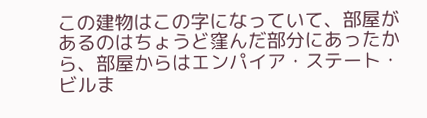この建物はこの字になっていて、部屋があるのはちょうど窪んだ部分にあったから、部屋からはエンパイア・ステート・ビルま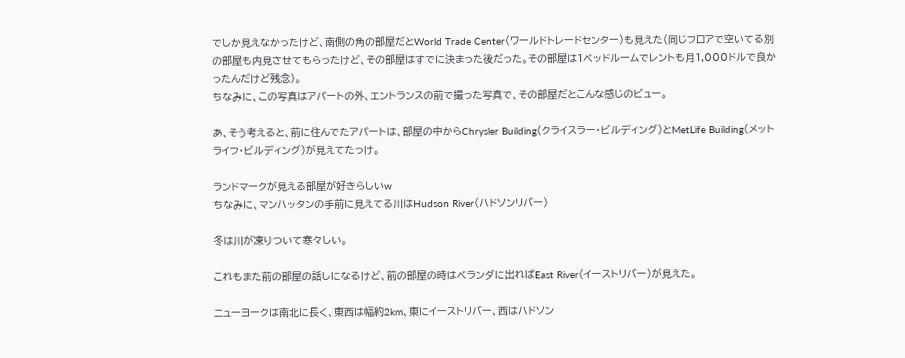でしか見えなかったけど、南側の角の部屋だとWorld Trade Center(ワールドトレードセンター)も見えた(同じフロアで空いてる別の部屋も内見させてもらったけど、その部屋はすでに決まった後だった。その部屋は1ベッドルームでレントも月1,000ドルで良かったんだけど残念)。
ちなみに、この写真はアパートの外、エントランスの前で撮った写真で、その部屋だとこんな感じのビュー。

あ、そう考えると、前に住んでたアパートは、部屋の中からChrysler Building(クライスラー・ビルディング)とMetLife Building(メットライフ・ビルディング)が見えてたっけ。

ランドマークが見える部屋が好きらしいw
ちなみに、マンハッタンの手前に見えてる川はHudson River(ハドソンリバー)

冬は川が凍りついて寒々しい。

これもまた前の部屋の話しになるけど、前の部屋の時はベランダに出ればEast River(イーストリバー)が見えた。

ニューヨークは南北に長く、東西は幅約2km、東にイーストリバー、西はハドソン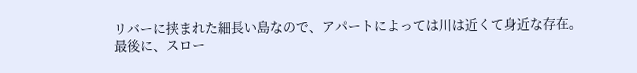リバーに挟まれた細長い島なので、アパートによっては川は近くて身近な存在。
最後に、スロー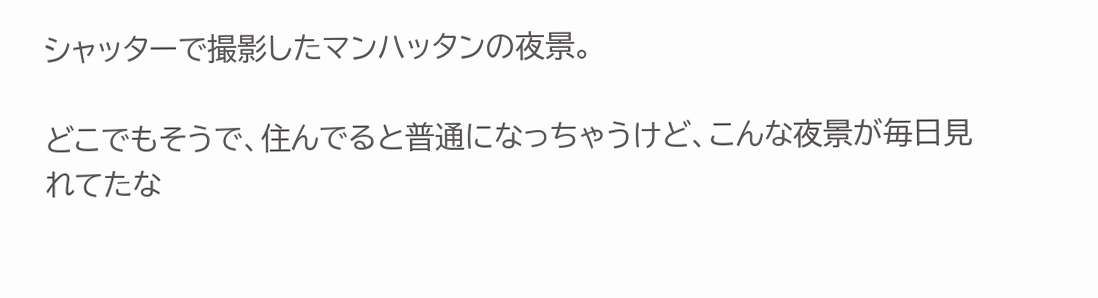シャッターで撮影したマンハッタンの夜景。

どこでもそうで、住んでると普通になっちゃうけど、こんな夜景が毎日見れてたな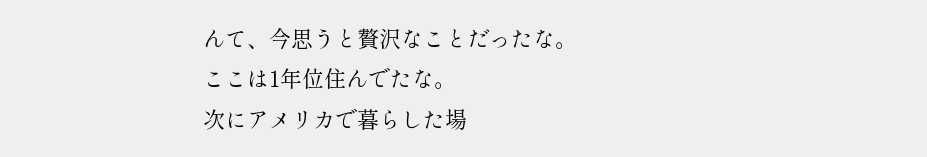んて、今思うと贅沢なことだったな。
ここは1年位住んでたな。
次にアメリカで暮らした場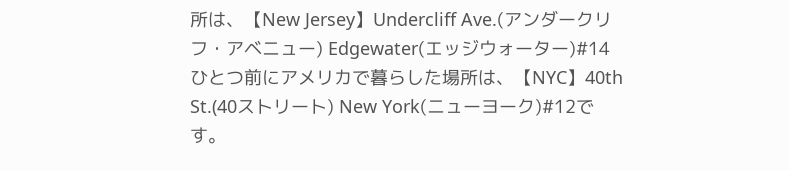所は、【New Jersey】Undercliff Ave.(アンダークリフ・アベニュー) Edgewater(エッジウォーター)#14
ひとつ前にアメリカで暮らした場所は、【NYC】40th St.(40ストリート) New York(ニューヨーク)#12です。